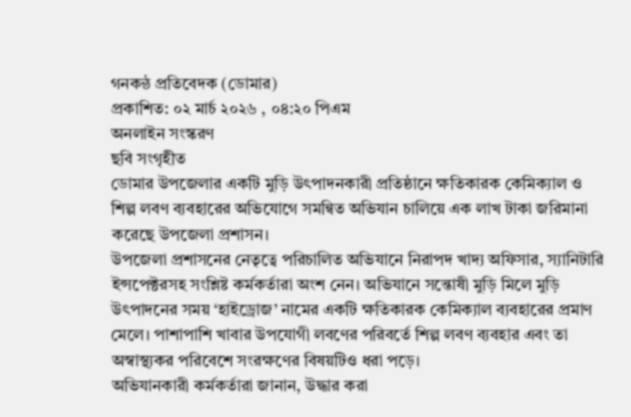গনকন্ঠ প্রতিবেদক (ডোমার)
প্রকাশিত: ০২ মার্চ ২০২৬ , ০৪:২০ পিএম
অনলাইন সংস্করণ
ছবি সংগৃহীত
ডোমার উপজেলার একটি মুড়ি উৎপাদনকারী প্রতিষ্ঠানে ক্ষতিকারক কেমিক্যাল ও শিল্প লবণ ব্যবহারের অভিযোগে সমন্বিত অভিযান চালিয়ে এক লাখ টাকা জরিমানা করেছে উপজেলা প্রশাসন।
উপজেলা প্রশাসনের নেতৃত্বে পরিচালিত অভিযানে নিরাপদ খাদ্য অফিসার, স্যানিটারি ইন্সপেক্টরসহ সংশ্লিষ্ট কর্মকর্তারা অংশ নেন। অভিযানে সন্তোষী মুড়ি মিলে মুড়ি উৎপাদনের সময় ‘হাইড্রোজ’ নামের একটি ক্ষতিকারক কেমিক্যাল ব্যবহারের প্রমাণ মেলে। পাশাপাশি খাবার উপযোগী লবণের পরিবর্তে শিল্প লবণ ব্যবহার এবং তা অস্বাস্থ্যকর পরিবেশে সংরক্ষণের বিষয়টিও ধরা পড়ে।
অভিযানকারী কর্মকর্তারা জানান, উদ্ধার করা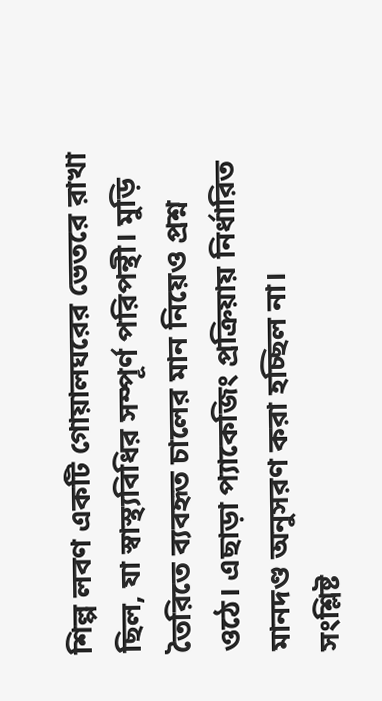শিল্প লবণ একটি গোয়ালঘরের ভেতরে রাখা ছিল, যা স্বাস্থ্যবিধির সম্পূর্ণ পরিপন্থী। মুড়ি তৈরিতে ব্যবহৃত চালের মান নিয়েও প্রশ্ন ওঠে। এছাড়া প্যাকেজিং প্রক্রিয়ায় নির্ধারিত মানদণ্ড অনুসরণ করা হচ্ছিল না।
সংশ্লিষ্ট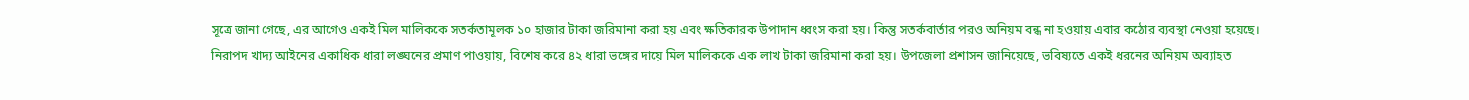সূত্রে জানা গেছে, এর আগেও একই মিল মালিককে সতর্কতামূলক ১০ হাজার টাকা জরিমানা করা হয় এবং ক্ষতিকারক উপাদান ধ্বংস করা হয়। কিন্তু সতর্কবার্তার পরও অনিয়ম বন্ধ না হওয়ায় এবার কঠোর ব্যবস্থা নেওয়া হয়েছে।
নিরাপদ খাদ্য আইনের একাধিক ধারা লঙ্ঘনের প্রমাণ পাওয়ায়, বিশেষ করে ৪২ ধারা ভঙ্গের দায়ে মিল মালিককে এক লাখ টাকা জরিমানা করা হয়। উপজেলা প্রশাসন জানিয়েছে, ভবিষ্যতে একই ধরনের অনিয়ম অব্যাহত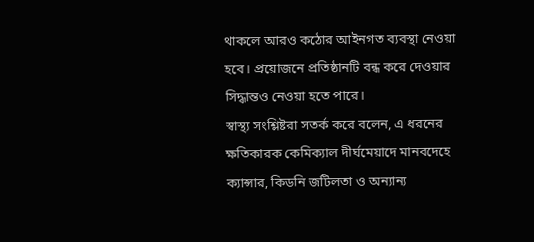থাকলে আরও কঠোর আইনগত ব্যবস্থা নেওয়া হবে। প্রয়োজনে প্রতিষ্ঠানটি বন্ধ করে দেওয়ার সিদ্ধান্তও নেওয়া হতে পারে।
স্বাস্থ্য সংশ্লিষ্টরা সতর্ক করে বলেন, এ ধরনের ক্ষতিকারক কেমিক্যাল দীর্ঘমেয়াদে মানবদেহে ক্যান্সার, কিডনি জটিলতা ও অন্যান্য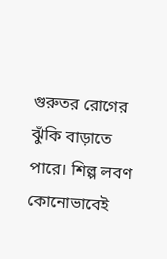গুরুতর রোগের ঝুঁকি বাড়াতে পারে। শিল্প লবণ কোনোভাবেই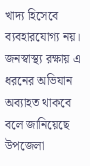খাদ্য হিসেবে ব্যবহারযোগ্য নয়।
জনস্বাস্থ্য রক্ষায় এ ধরনের অভিযান অব্যাহত থাকবে বলে জানিয়েছে উপজেলা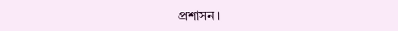প্রশাসন।